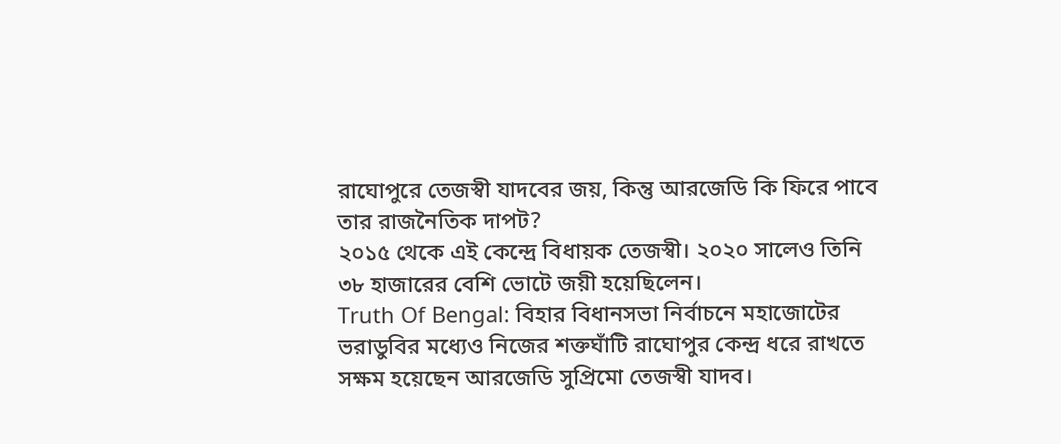রাঘোপুরে তেজস্বী যাদবের জয়, কিন্তু আরজেডি কি ফিরে পাবে তার রাজনৈতিক দাপট?
২০১৫ থেকে এই কেন্দ্রে বিধায়ক তেজস্বী। ২০২০ সালেও তিনি ৩৮ হাজারের বেশি ভোটে জয়ী হয়েছিলেন।
Truth Of Bengal: বিহার বিধানসভা নির্বাচনে মহাজোটের ভরাডুবির মধ্যেও নিজের শক্তঘাঁটি রাঘোপুর কেন্দ্র ধরে রাখতে সক্ষম হয়েছেন আরজেডি সুপ্রিমো তেজস্বী যাদব।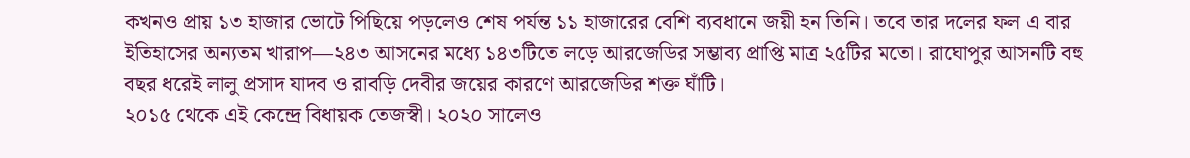কখনও প্রায় ১৩ হাজার ভোটে পিছিয়ে পড়লেও শেষ পর্যন্ত ১১ হাজারের বেশি ব্যবধানে জয়ী হন তিনি। তবে তার দলের ফল এ বার ইতিহাসের অন্যতম খারাপ—২৪৩ আসনের মধ্যে ১৪৩টিতে লড়ে আরজেডির সম্ভাব্য প্রাপ্তি মাত্র ২৫টির মতো। রাঘোপুর আসনটি বহু বছর ধরেই লালু প্রসাদ যাদব ও রাবড়ি দেবীর জয়ের কারণে আরজেডির শক্ত ঘাঁটি।
২০১৫ থেকে এই কেন্দ্রে বিধায়ক তেজস্বী। ২০২০ সালেও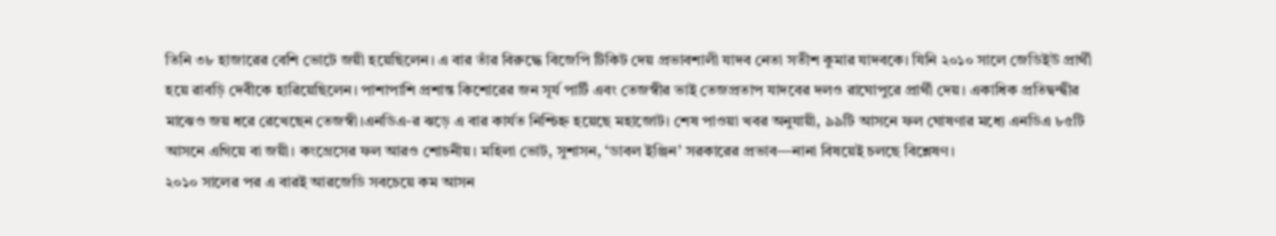তিনি ৩৮ হাজারের বেশি ভোটে জয়ী হয়েছিলেন। এ বার তাঁর বিরুদ্ধে বিজেপি টিকিট দেয় প্রভাবশালী যাদব নেতা সতীশ কুমার যাদবকে। যিনি ২০১০ সালে জেডিইউ প্রার্থী হয়ে রাবড়ি দেবীকে হারিয়েছিলেন। পাশাপাশি প্রশান্ত কিশোরের জন সূর্য পার্টি এবং তেজস্বীর ভাই তেজপ্রতাপ যাদবের দলও রাঘোপুরে প্রার্থী দেয়। একাধিক প্রতিদ্বন্দ্বীর মাঝেও জয় ধরে রেখেছেন তেজস্বী।এনডিএ-র ঝড়ে এ বার কার্যত নিশ্চিহ্ন হয়েছে মহাজোট। শেষ পাওয়া খবর অনুযায়ী, ৯৯টি আসনে ফল ঘোষণার মধ্যে এনডিএ ৮৫টি আসনে এগিয়ে বা জয়ী। কংগ্রেসের ফল আরও শোচনীয়। মহিলা ভোট, সুশাসন, ‘ডাবল ইঞ্জিন’ সরকারের প্রভাব—নানা বিষয়েই চলছে বিশ্লেষণ।
২০১০ সালের পর এ বারই আরজেডি সবচেয়ে কম আসন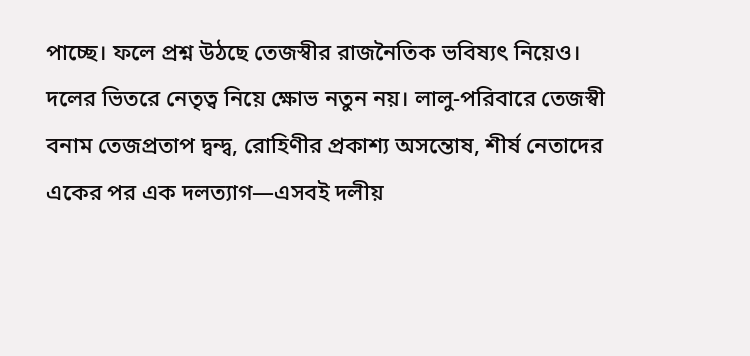পাচ্ছে। ফলে প্রশ্ন উঠছে তেজস্বীর রাজনৈতিক ভবিষ্যৎ নিয়েও। দলের ভিতরে নেতৃত্ব নিয়ে ক্ষোভ নতুন নয়। লালু-পরিবারে তেজস্বী বনাম তেজপ্রতাপ দ্বন্দ্ব, রোহিণীর প্রকাশ্য অসন্তোষ, শীর্ষ নেতাদের একের পর এক দলত্যাগ—এসবই দলীয়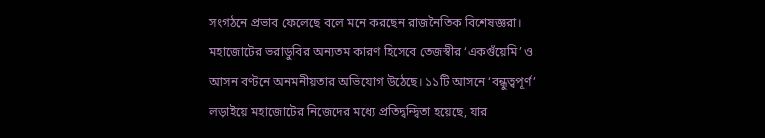সংগঠনে প্রভাব ফেলেছে বলে মনে করছেন রাজনৈতিক বিশেষজ্ঞরা। মহাজোটের ভরাডুবির অন্যতম কারণ হিসেবে তেজস্বীর ‘একগুঁয়েমি’ ও আসন বণ্টনে অনমনীয়তার অভিযোগ উঠেছে। ১১টি আসনে ‘বন্ধুত্বপূর্ণ’ লড়াইয়ে মহাজোটের নিজেদের মধ্যে প্রতিদ্বন্দ্বিতা হয়েছে, যার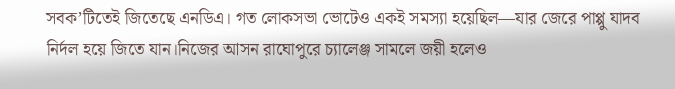সবক’টিতেই জিতেছে এনডিএ। গত লোকসভা ভোটেও একই সমস্যা হয়েছিল—যার জেরে পাপ্পু যাদব নির্দল হয়ে জিতে যান।নিজের আসন রাঘোপুরে চ্যালেঞ্জ সামলে জয়ী হলেও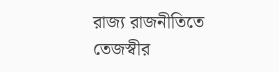রাজ্য রাজনীতিতে তেজস্বীর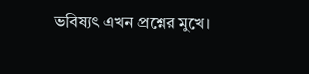ভবিষ্যৎ এখন প্রশ্নের মুখে।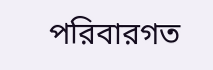পরিবারগত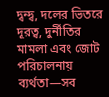দ্বন্দ্ব, দলের ভিতরে দূরত্ব, দুর্নীতির মামলা এবং জোট পরিচালনায় ব্যর্থতা—সব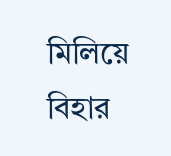মিলিয়ে বিহার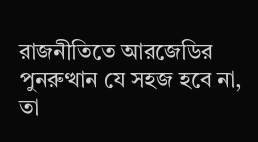রাজনীতিতে আরজেডির পুনরুত্থান যে সহজ হবে না, তা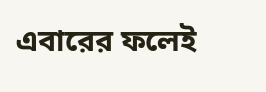এবারের ফলেই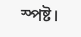স্পষ্ট।